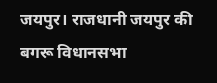जयपुर। राजधानी जयपुर की बगरू विधानसभा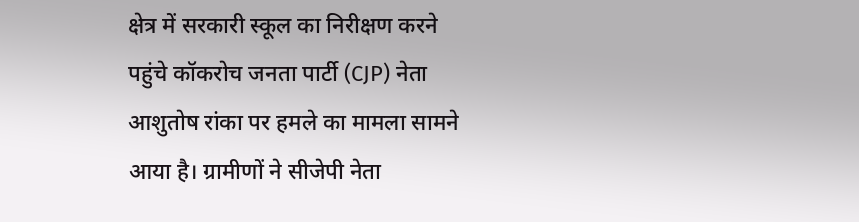क्षेत्र में सरकारी स्कूल का निरीक्षण करने पहुंचे कॉकरोच जनता पार्टी (CJP) नेता आशुतोष रांका पर हमले का मामला सामने आया है। ग्रामीणों ने सीजेपी नेता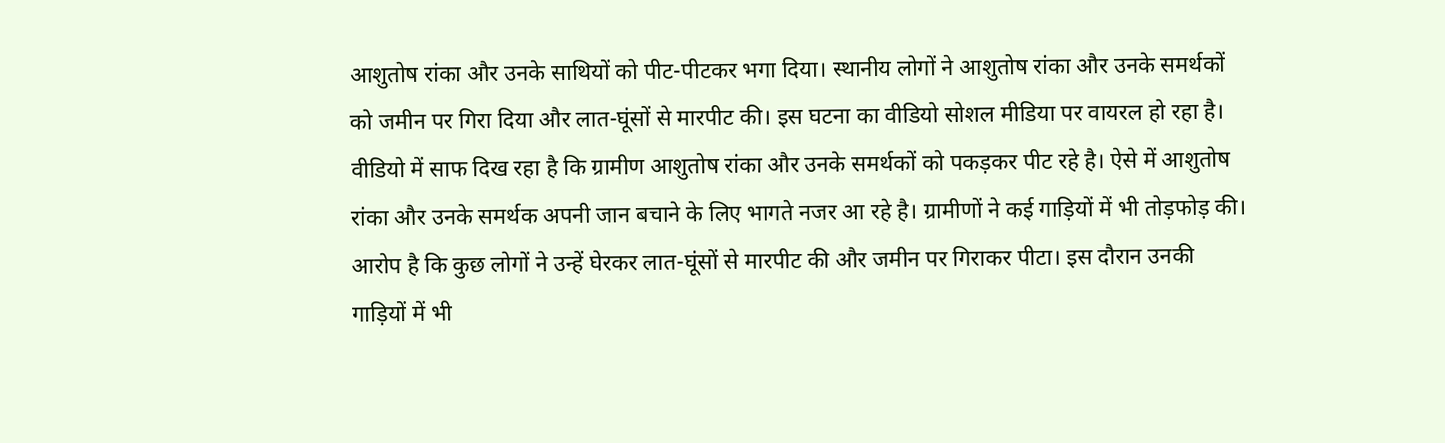आशुतोष रांका और उनके साथियों को पीट-पीटकर भगा दिया। स्थानीय लोगों ने आशुतोष रांका और उनके समर्थकों को जमीन पर गिरा दिया और लात-घूंसों से मारपीट की। इस घटना का वीडियो सोशल मीडिया पर वायरल हो रहा है।
वीडियो में साफ दिख रहा है कि ग्रामीण आशुतोष रांका और उनके समर्थकों को पकड़कर पीट रहे है। ऐसे में आशुतोष रांका और उनके समर्थक अपनी जान बचाने के लिए भागते नजर आ रहे है। ग्रामीणों ने कई गाड़ियों में भी तोड़फोड़ की। आरोप है कि कुछ लोगों ने उन्हें घेरकर लात-घूंसों से मारपीट की और जमीन पर गिराकर पीटा। इस दौरान उनकी गाड़ियों में भी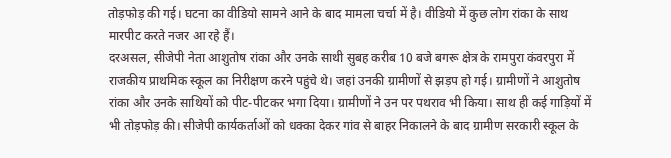तोड़फोड़ की गई। घटना का वीडियो सामने आने के बाद मामला चर्चा में है। वीडियो में कुछ लोग रांका के साथ मारपीट करते नजर आ रहे हैं।
दरअसल, सीजेपी नेता आशुतोष रांका और उनके साथी सुबह करीब 10 बजे बगरू क्षेत्र के रामपुरा कंवरपुरा में राजकीय प्राथमिक स्कूल का निरीक्षण करने पहुंचे थे। जहां उनकी ग्रामीणों से झड़प हो गई। ग्रामीणों ने आशुतोष रांका और उनके साथियों को पीट-पीटकर भगा दिया। ग्रामीणों ने उन पर पथराव भी किया। साथ ही कई गाड़ियों में भी तोड़फोड़ की। सीजेपी कार्यकर्ताओं को धक्का देकर गांव से बाहर निकालने के बाद ग्रामीण सरकारी स्कूल के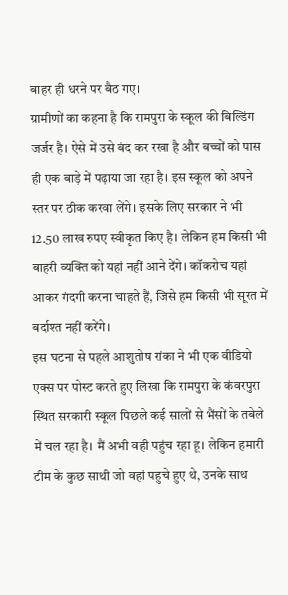बाहर ही धरने पर बैठ गए।
ग्रामीणों का कहना है कि रामपुरा के स्कूल की बिल्डिंग जर्जर है। ऐसे में उसे बंद कर रखा है और बच्चों को पास ही एक बाड़े में पढ़ाया जा रहा है। इस स्कूल को अपने स्तर पर ठीक करवा लेंगे। इसके लिए सरकार ने भी 12.50 लाख रुपए स्वीकृत किए है। लेकिन हम किसी भी बाहरी व्यक्ति को यहां नहीं आने देंगे। कॉकरोच यहां आकर गंदगी करना चाहते हैं, जिसे हम किसी भी सूरत में बर्दाश्त नहीं करेंगे।
इस घटना से पहले आशुतोष रांका ने भी एक वीडियो एक्स पर पोस्ट करते हुए लिखा कि रामपुरा के कंवरपुरा स्थित सरकारी स्कूल पिछले कई सालों से भैंसों के तबेले में चल रहा है। मैं अभी वही पहुंच रहा हू। लेकिन हमारी टीम के कुछ साथी जो वहां पहुचे हुए थे, उनके साथ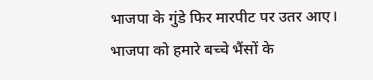भाजपा के गुंडे फिर मारपीट पर उतर आए। भाजपा को हमारे बच्चे भैंसों के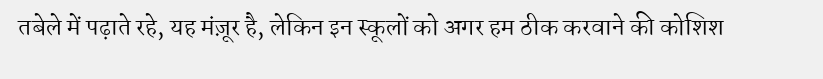तबेले में पढ़ाते रहे, यह मंज़ूर है, लेकिन इन स्कूलों को अगर हम ठीक करवाने की कोशिश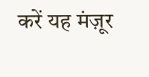करें यह मंज़ूर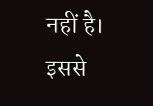नहीं है। इससे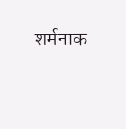शर्मनाक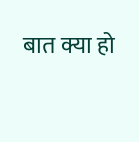बात क्या हो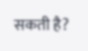सकती है?